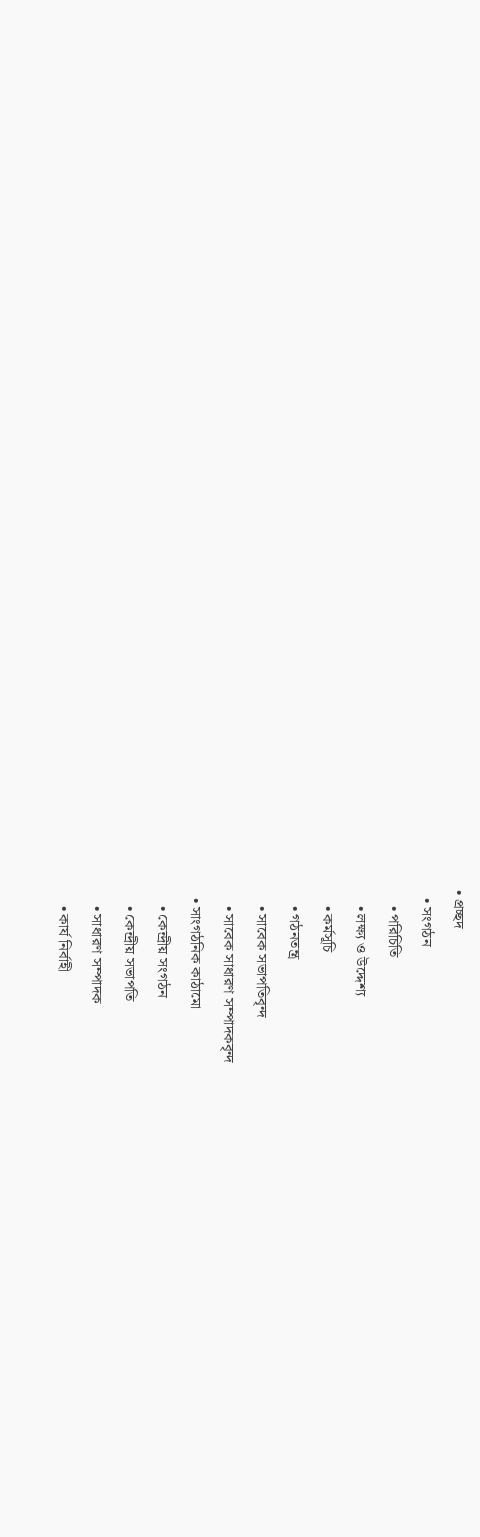• প্রচ্ছদ
  • সংগঠন
    • পরিচিতি
    • লক্ষ্য ও উদ্দেশ্য
    • কর্মসূচি
    • গঠনতন্ত্র
    • সাবেক সভাপতিবৃন্দ
    • সাবেক সাধারণ সম্পাদকবৃন্দ
  • সাংগঠনিক কাঠামো
    • কেন্দ্রীয় সংগঠন
    • কেন্দ্রীয় সভাপতি
    • সাধারণ সম্পাদক
    • কার্য নির্বাহী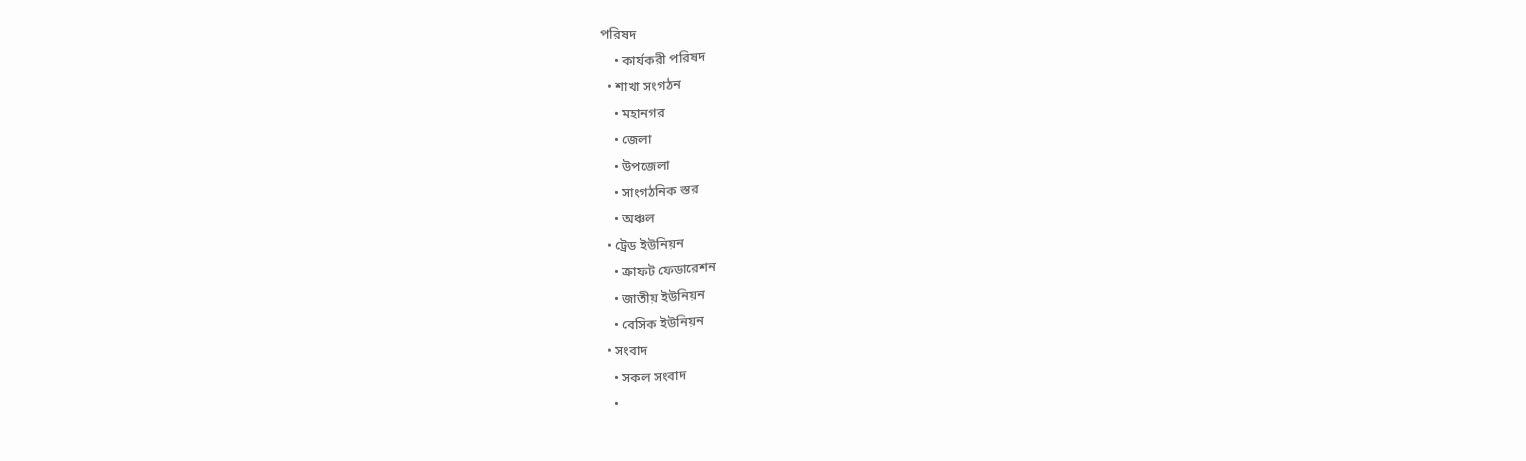পরিষদ
    • কার্যকরী পরিষদ
  • শাখা সংগঠন
    • মহানগর
    • জেলা
    • উপজেলা
    • সাংগঠনিক স্তর
    • অঞ্চল
  • ট্রেড ইউনিয়ন
    • ক্রাফট ফেডারেশন
    • জাতীয় ইউনিয়ন
    • বেসিক ইউনিয়ন
  • সংবাদ
    • সকল সংবাদ
    •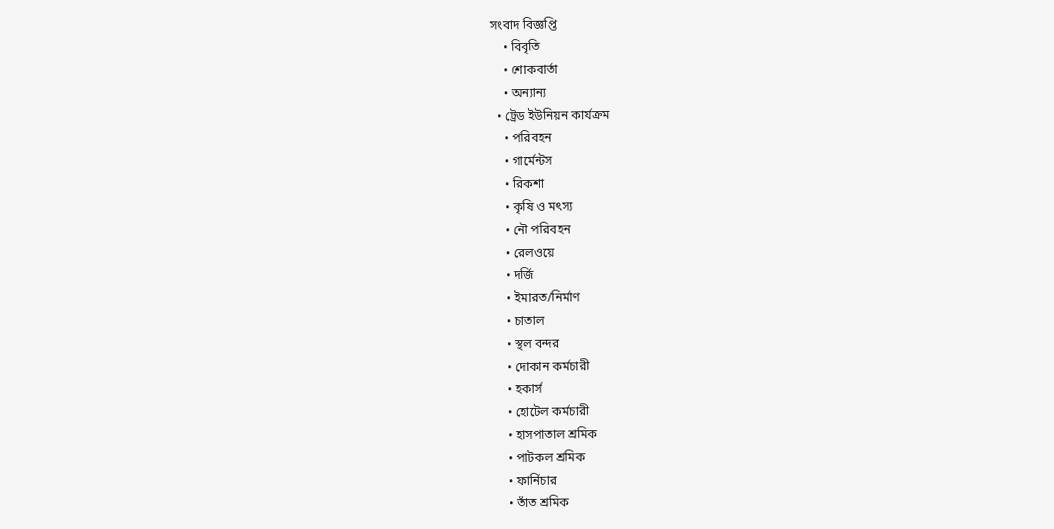সংবাদ বিজ্ঞপ্তি
    • বিবৃতি
    • শোকবার্তা
    • অন্যান্য
  • ট্রেড ইউনিয়ন কার্যক্রম
    • পরিবহন
    • গার্মেন্টস
    • রিকশা
    • কৃষি ও মৎস্য
    • নৌ পরিবহন
    • রেলওয়ে
    • দর্জি
    • ইমারত/নির্মাণ
    • চাতাল
    • স্থল বন্দর
    • দোকান কর্মচারী
    • হকার্স
    • হোটেল কর্মচারী
    • হাসপাতাল শ্রমিক
    • পাটকল শ্রমিক
    • ফার্নিচার
    • তাঁত শ্রমিক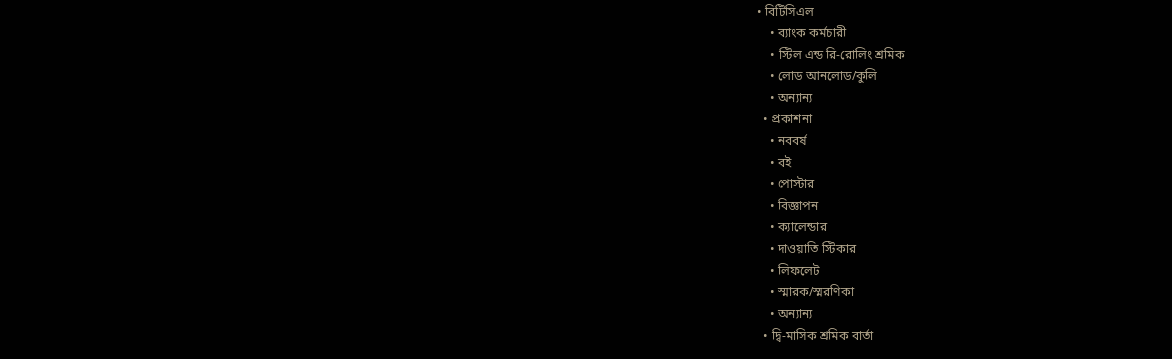• বিটিসিএল
    • ব্যাংক কর্মচারী
    • স্টিল এন্ড রি-রোলিং শ্রমিক
    • লোড আনলোড/কুলি
    • অন্যান্য
  • প্রকাশনা
    • নববর্ষ
    • বই
    • পোস্টার
    • বিজ্ঞাপন
    • ক্যালেন্ডার
    • দাওয়াতি স্টিকার
    • লিফলেট
    • স্মারক/স্মরণিকা
    • অন্যান্য
  • দ্বি-মাসিক শ্রমিক বার্তা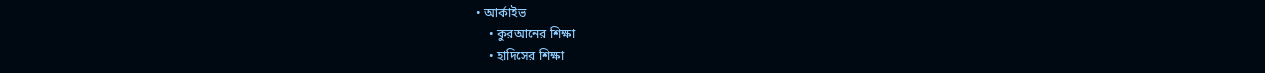• আর্কাইভ
    • কুরআনের শিক্ষা
    • হাদিসের শিক্ষা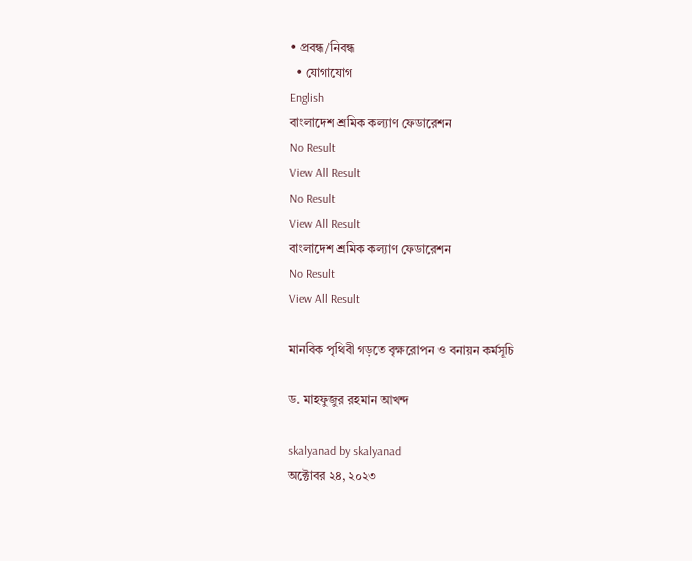• প্রবন্ধ/নিবন্ধ
  • যোগাযোগ
English
বাংলাদেশ শ্রমিক কল্যাণ ফেডারেশন
No Result
View All Result
No Result
View All Result
বাংলাদেশ শ্রমিক কল্যাণ ফেডারেশন
No Result
View All Result

মানবিক পৃথিবী গড়তে বৃক্ষরোপন ও বনায়ন কর্মসূচি

ড. মাহফুজুর রহমান আখন্দ

skalyanad by skalyanad
অক্টোবর ২৪, ২০২৩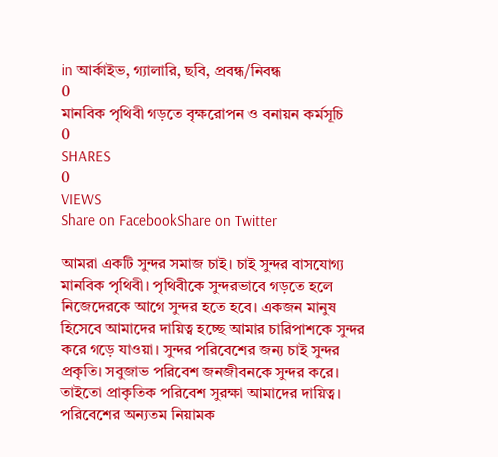in আর্কাইভ, গ্যালারি, ছবি, প্রবন্ধ/নিবন্ধ
0
মানবিক পৃথিবী গড়তে বৃক্ষরোপন ও বনায়ন কর্মসূচি
0
SHARES
0
VIEWS
Share on FacebookShare on Twitter

আমরা একটি সুন্দর সমাজ চাই। চাই সুন্দর বাসযোগ্য মানবিক পৃথিবী। পৃথিবীকে সুন্দরভাবে গড়তে হলে নিজেদেরকে আগে সুন্দর হতে হবে। একজন মানুষ হিসেবে আমাদের দায়িত্ব হচ্ছে আমার চারিপাশকে সুন্দর করে গড়ে যাওয়া। সুন্দর পরিবেশের জন্য চাই সুন্দর প্রকৃতি। সবুজাভ পরিবেশ জনজীবনকে সুন্দর করে। তাইতো প্রাকৃতিক পরিবেশ সুরক্ষা আমাদের দায়িত্ব। পরিবেশের অন্যতম নিয়ামক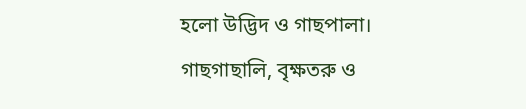হলো উদ্ভিদ ও গাছপালা। গাছগাছালি, বৃক্ষতরু ও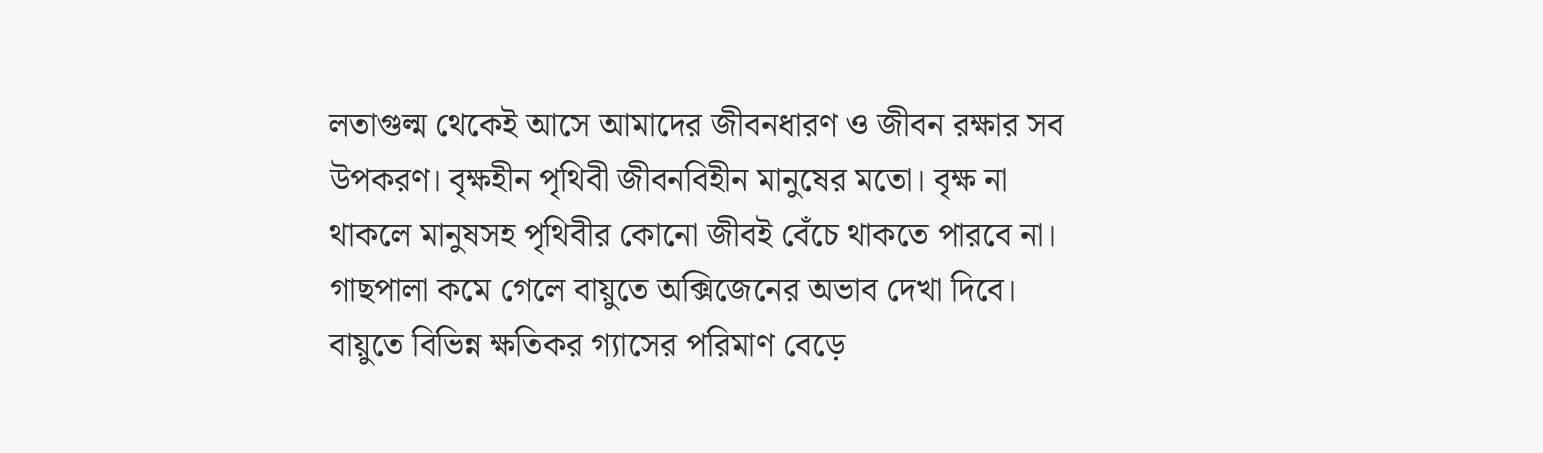লতাগুল্ম থেকেই আসে আমাদের জীবনধারণ ও জীবন রক্ষার সব উপকরণ। বৃক্ষহীন পৃথিবী জীবনবিহীন মানুষের মতো। বৃক্ষ না থাকলে মানুষসহ পৃথিবীর কোনো জীবই বেঁচে থাকতে পারবে না। গাছপালা কমে গেলে বায়ুতে অক্সিজেনের অভাব দেখা দিবে। বায়ুতে বিভিন্ন ক্ষতিকর গ্যাসের পরিমাণ বেড়ে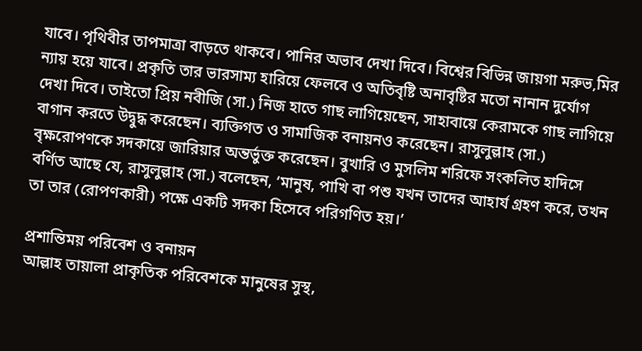যাবে। পৃথিবীর তাপমাত্রা বাড়তে থাকবে। পানির অভাব দেখা দিবে। বিশ্বের বিভিন্ন জায়গা মরুভ‚মির ন্যায় হয়ে যাবে। প্রকৃতি তার ভারসাম্য হারিয়ে ফেলবে ও অতিবৃষ্টি অনাবৃষ্টির মতো নানান দুর্যোগ দেখা দিবে। তাইতো প্রিয় নবীজি (সা.) নিজ হাতে গাছ লাগিয়েছেন, সাহাবায়ে কেরামকে গাছ লাগিয়ে বাগান করতে উদ্বুদ্ধ করেছেন। ব্যক্তিগত ও সামাজিক বনায়নও করেছেন। রাসুলুল্লাহ (সা.) বৃক্ষরোপণকে সদকায়ে জারিয়ার অন্তর্ভুক্ত করেছেন। বুখারি ও মুসলিম শরিফে সংকলিত হাদিসে বর্ণিত আছে যে, রাসুলুল্লাহ (সা.) বলেছেন, ‘মানুষ, পাখি বা পশু যখন তাদের আহার্য গ্রহণ করে, তখন তা তার (রোপণকারী) পক্ষে একটি সদকা হিসেবে পরিগণিত হয়।’

প্রশান্তিময় পরিবেশ ও বনায়ন
আল্লাহ তায়ালা প্রাকৃতিক পরিবেশকে মানুষের সুস্থ,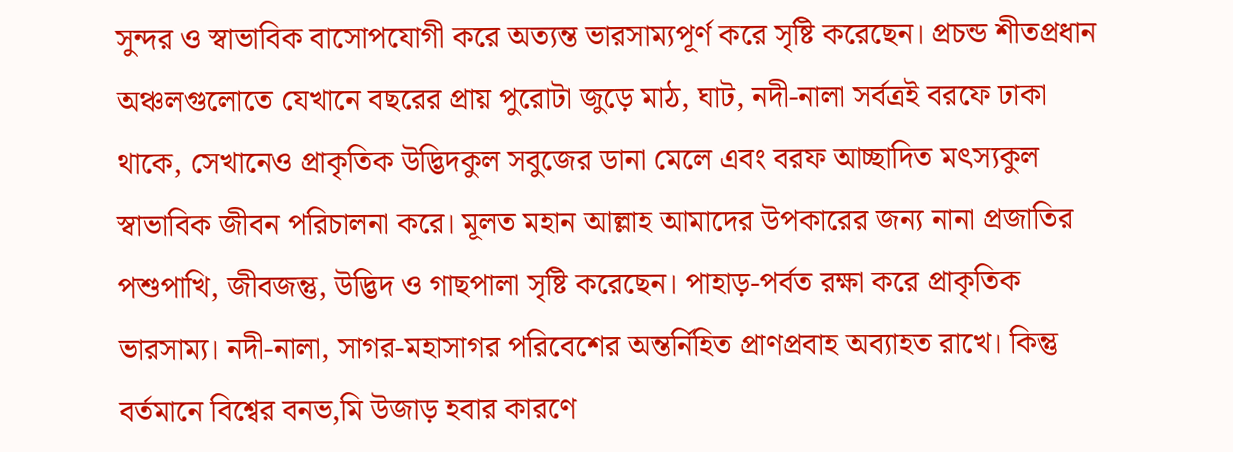সুন্দর ও স্বাভাবিক বাসোপযোগী করে অত্যন্ত ভারসাম্যপূর্ণ করে সৃষ্টি করেছেন। প্রচন্ড শীতপ্রধান অঞ্চলগুলোতে যেখানে বছরের প্রায় পুরোটা জুড়ে মাঠ, ঘাট, নদী-নালা সর্বত্রই বরফে ঢাকা থাকে, সেখানেও প্রাকৃতিক উদ্ভিদকুল সবুজের ডানা মেলে এবং বরফ আচ্ছাদিত মৎস্যকুল স্বাভাবিক জীবন পরিচালনা করে। মূলত মহান আল্লাহ আমাদের উপকারের জন্য নানা প্রজাতির পশুপাখি, জীবজন্তু, উদ্ভিদ ও গাছপালা সৃষ্টি করেছেন। পাহাড়-পর্বত রক্ষা করে প্রাকৃতিক ভারসাম্য। নদী-নালা, সাগর-মহাসাগর পরিবেশের অন্তর্নিহিত প্রাণপ্রবাহ অব্যাহত রাখে। কিন্তু বর্তমানে বিশ্বের বনভ‚মি উজাড় হবার কারণে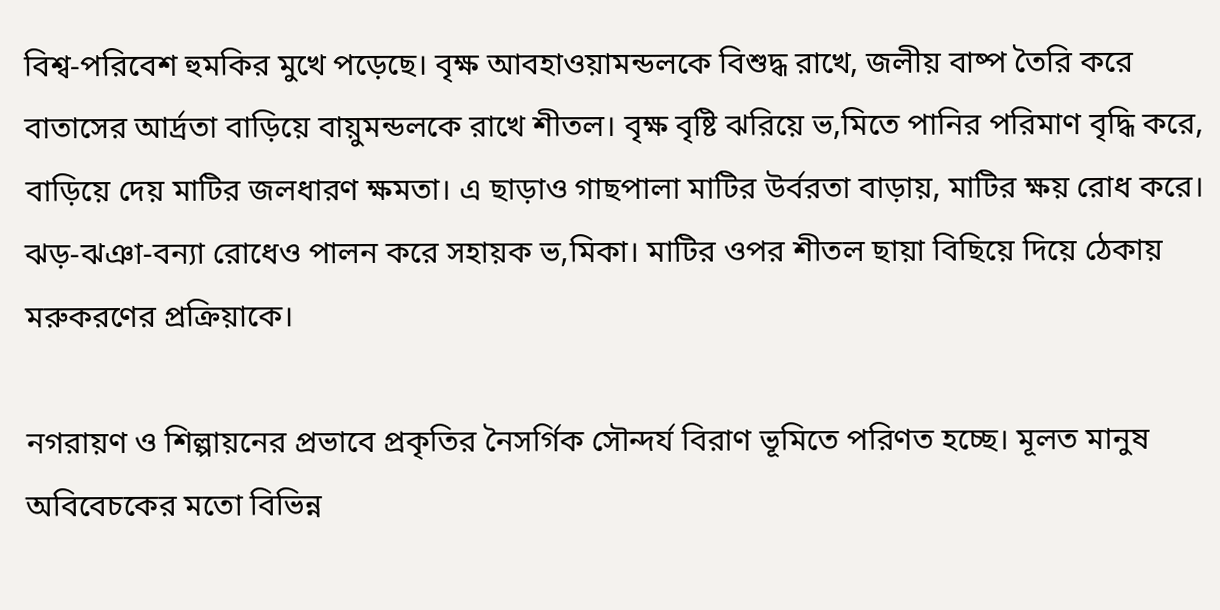বিশ্ব-পরিবেশ হুমকির মুখে পড়েছে। বৃক্ষ আবহাওয়ামন্ডলকে বিশুদ্ধ রাখে, জলীয় বাষ্প তৈরি করে বাতাসের আর্দ্রতা বাড়িয়ে বায়ুমন্ডলকে রাখে শীতল। বৃক্ষ বৃষ্টি ঝরিয়ে ভ‚মিতে পানির পরিমাণ বৃদ্ধি করে, বাড়িয়ে দেয় মাটির জলধারণ ক্ষমতা। এ ছাড়াও গাছপালা মাটির উর্বরতা বাড়ায়, মাটির ক্ষয় রোধ করে। ঝড়-ঝঞা-বন্যা রোধেও পালন করে সহায়ক ভ‚মিকা। মাটির ওপর শীতল ছায়া বিছিয়ে দিয়ে ঠেকায় মরুকরণের প্রক্রিয়াকে।

নগরায়ণ ও শিল্পায়নের প্রভাবে প্রকৃতির নৈসর্গিক সৌন্দর্য বিরাণ ভূমিতে পরিণত হচ্ছে। মূলত মানুষ অবিবেচকের মতো বিভিন্ন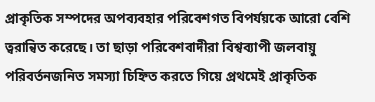প্রাকৃতিক সম্পদের অপব্যবহার পরিবেশগত বিপর্যয়কে আরো বেশি ত্বরান্বিত করেছে। তা ছাড়া পরিবেশবাদীরা বিশ্বব্যাপী জলবায়ু পরিবর্তনজনিত সমস্যা চিহ্নিত করতে গিয়ে প্রথমেই প্রাকৃতিক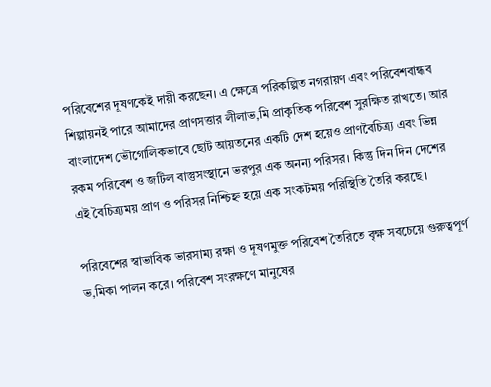পরিবেশের দূষণকেই দায়ী করছেন। এ ক্ষেত্রে পরিকল্পিত নগরায়ণ এবং পরিবেশবান্ধব শিল্পায়নই পারে আমাদের প্রাণসত্তার লীলাভ‚মি প্রাকৃতিক পরিবেশ সুরক্ষিত রাখতে। আর বাংলাদেশ ভৌগোলিকভাবে ছোট আয়তনের একটি দেশ হয়েও প্রাণবৈচিত্র্য এবং ভিন্ন রকম পরিবেশ ও জটিল বাস্তুসংস্থানে ভরপুর এক অনন্য পরিসর। কিন্তু দিন দিন দেশের এই বৈচিত্র্যময় প্রাণ ও পরিসর নিশ্চিহ্ন হয়ে এক সংকটময় পরিস্থিতি তৈরি করছে।

পরিবেশের স্বাভাবিক ভারসাম্য রক্ষা ও দূষণমুক্ত পরিবেশ তৈরিতে বৃক্ষ সবচেয়ে গুরুত্বপূর্ণ ভ‚মিকা পালন করে। পরিবেশ সংরক্ষণে মানুষের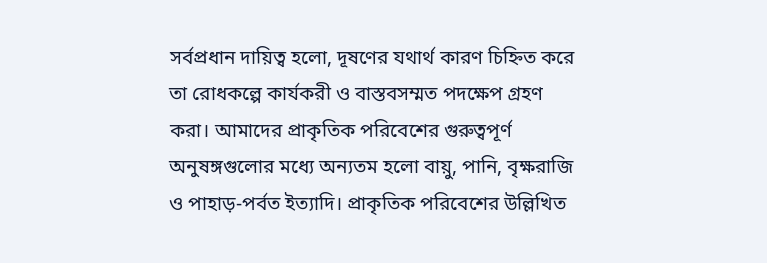সর্বপ্রধান দায়িত্ব হলো, দূষণের যথার্থ কারণ চিহ্নিত করে তা রোধকল্পে কার্যকরী ও বাস্তবসম্মত পদক্ষেপ গ্রহণ করা। আমাদের প্রাকৃতিক পরিবেশের গুরুত্বপূর্ণ অনুষঙ্গগুলোর মধ্যে অন্যতম হলো বায়ু, পানি, বৃক্ষরাজি ও পাহাড়-পর্বত ইত্যাদি। প্রাকৃতিক পরিবেশের উল্লিখিত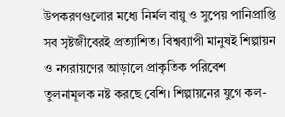উপকরণগুলোর মধ্যে নির্মল বায়ু ও সুপেয় পানিপ্রাপ্তি সব সৃষ্টজীবেরই প্রত্যাশিত। বিশ্বব্যাপী মানুষই শিল্পায়ন ও নগরায়ণের আড়ালে প্রাকৃতিক পরিবেশ তুলনামূলক নষ্ট করছে বেশি। শিল্পায়নের যুগে কল-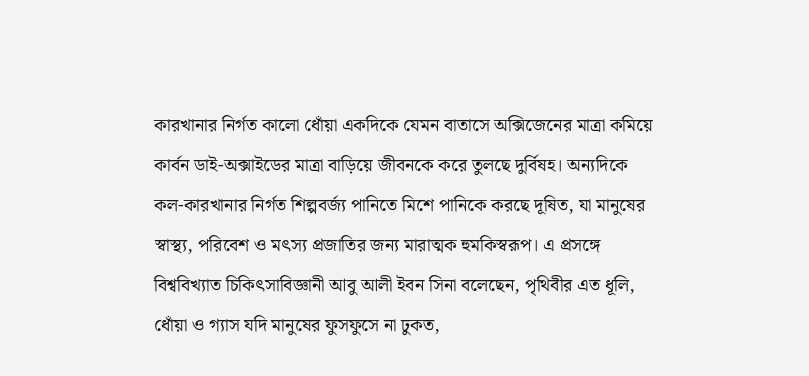কারখানার নির্গত কালো ধোঁয়া একদিকে যেমন বাতাসে অক্সিজেনের মাত্রা কমিয়ে কার্বন ডাই-অক্সাইডের মাত্রা বাড়িয়ে জীবনকে করে তুলছে দুর্বিষহ। অন্যদিকে কল-কারখানার নির্গত শিল্পবর্জ্য পানিতে মিশে পানিকে করছে দূষিত, যা মানুষের স্বাস্থ্য, পরিবেশ ও মৎস্য প্রজাতির জন্য মারাত্মক হুমকিস্বরূপ। এ প্রসঙ্গে বিশ্ববিখ্যাত চিকিৎসাবিজ্ঞানী আবু আলী ইবন সিনা বলেছেন, পৃথিবীর এত ধূলি, ধোঁয়া ও গ্যাস যদি মানুষের ফুসফুসে না ঢুকত,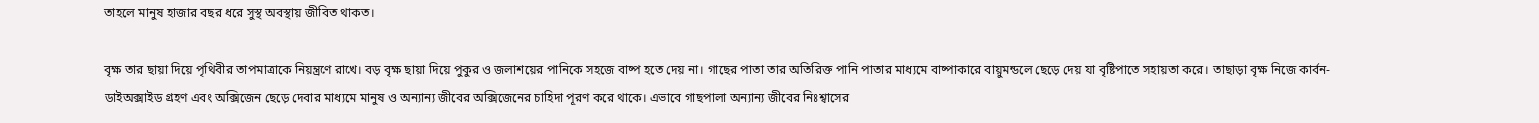তাহলে মানুষ হাজার বছর ধরে সুস্থ অবস্থায় জীবিত থাকত।

বৃক্ষ তার ছায়া দিয়ে পৃথিবীর তাপমাত্রাকে নিয়ন্ত্রণে রাখে। বড় বৃক্ষ ছায়া দিয়ে পুকুর ও জলাশয়ের পানিকে সহজে বাষ্প হতে দেয় না। গাছের পাতা তার অতিরিক্ত পানি পাতার মাধ্যমে বাষ্পাকারে বায়ুমন্ডলে ছেড়ে দেয় যা বৃষ্টিপাতে সহায়তা করে। তাছাড়া বৃক্ষ নিজে কার্বন-ডাইঅক্সাইড গ্রহণ এবং অক্সিজেন ছেড়ে দেবার মাধ্যমে মানুষ ও অন্যান্য জীবের অক্সিজেনের চাহিদা পূরণ করে থাকে। এভাবে গাছপালা অন্যান্য জীবের নিঃশ্বাসের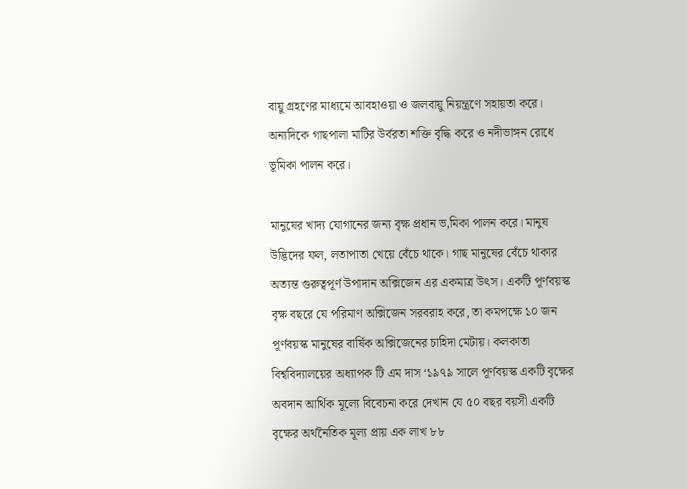বায়ু গ্রহণের মাধ্যমে আবহাওয়া ও জলবায়ু নিয়ন্ত্রণে সহায়তা করে। অন্যদিকে গাছপালা মাটির উর্বরতা শক্তি বৃদ্ধি করে ও নদীভাঙ্গন রোধে ভূমিকা পালন করে।

মানুষের খাদ্য যোগানের জন্য বৃক্ষ প্রধান ভ‚মিকা পালন করে। মানুষ উদ্ভিদের ফল, লতাপাতা খেয়ে বেঁচে থাকে। গাছ মানুষের বেঁচে থাকার অত্যন্ত গুরুত্বপূর্ণ উপাদান অক্সিজেন এর একমাত্র উৎস। একটি পূর্ণবয়স্ক বৃক্ষ বছরে যে পরিমাণ অক্সিজেন সরবরাহ করে, তা কমপক্ষে ১০ জন পূর্ণবয়স্ক মানুষের বার্ষিক অক্সিজেনের চাহিদা মেটায়। কলকাতা বিশ্ববিদ্যালয়ের অধ্যাপক টি এম দাস ‘১৯৭৯ সালে পূর্ণবয়স্ক একটি বৃক্ষের অবদান আর্থিক মূল্যে বিবেচনা করে দেখান যে ৫০ বছর বয়সী একটি বৃক্ষের অর্থনৈতিক মূল্য প্রায় এক লাখ ৮৮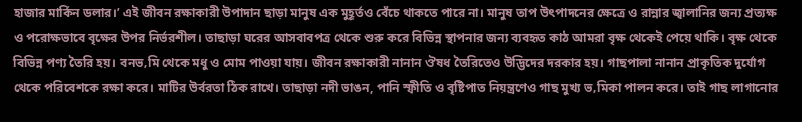হাজার মার্কিন ডলার।’ এই জীবন রক্ষাকারী উপাদান ছাড়া মানুষ এক মুহূর্তও বেঁচে থাকতে পারে না। মানুষ তাপ উৎপাদনের ক্ষেত্রে ও রান্নার জ্বালানির জন্য প্রত্যক্ষ ও পরোক্ষভাবে বৃক্ষের উপর নির্ভরশীল। তাছাড়া ঘরের আসবাবপত্র থেকে শুরু করে বিভিন্ন স্থাপনার জন্য ব্যবহৃত কাঠ আমরা বৃক্ষ থেকেই পেয়ে থাকি। বৃক্ষ থেকে বিভিন্ন পণ্য তৈরি হয়। বনভ‚মি থেকে মধু ও মোম পাওয়া যায়। জীবন রক্ষাকারী নানান ঔষধ তৈরিতেও উদ্ভিদের দরকার হয়। গাছপালা নানান প্রাকৃতিক দুর্যোগ থেকে পরিবেশকে রক্ষা করে। মাটির উর্বরতা ঠিক রাখে। তাছাড়া নদী ভাঙন, পানি স্ফীতি ও বৃষ্টিপাত নিয়ন্ত্রণেও গাছ মুখ্য ভ‚মিকা পালন করে। তাই গাছ লাগানোর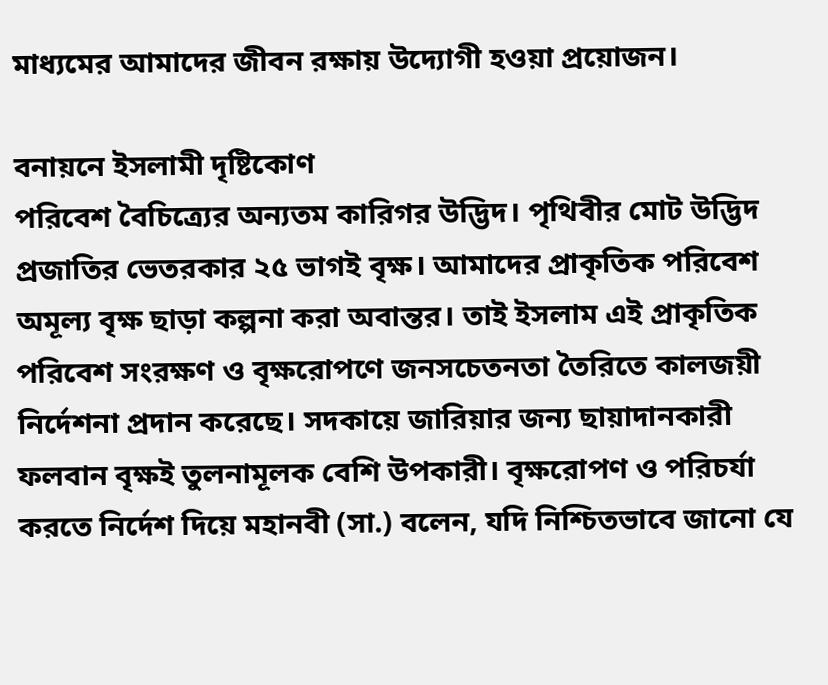মাধ্যমের আমাদের জীবন রক্ষায় উদ্যোগী হওয়া প্রয়োজন।

বনায়নে ইসলামী দৃষ্টিকোণ
পরিবেশ বৈচিত্র্যের অন্যতম কারিগর উদ্ভিদ। পৃথিবীর মোট উদ্ভিদ প্রজাতির ভেতরকার ২৫ ভাগই বৃক্ষ। আমাদের প্রাকৃতিক পরিবেশ অমূল্য বৃক্ষ ছাড়া কল্পনা করা অবান্তর। তাই ইসলাম এই প্রাকৃতিক পরিবেশ সংরক্ষণ ও বৃক্ষরোপণে জনসচেতনতা তৈরিতে কালজয়ী নির্দেশনা প্রদান করেছে। সদকায়ে জারিয়ার জন্য ছায়াদানকারী ফলবান বৃক্ষই তুলনামূলক বেশি উপকারী। বৃক্ষরোপণ ও পরিচর্যা করতে নির্দেশ দিয়ে মহানবী (সা.) বলেন, যদি নিশ্চিতভাবে জানো যে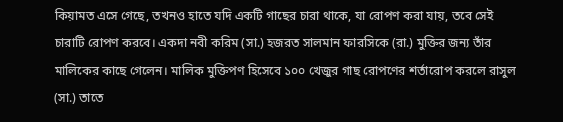কিয়ামত এসে গেছে, তখনও হাতে যদি একটি গাছের চারা থাকে, যা রোপণ করা যায়, তবে সেই চারাটি রোপণ করবে। একদা নবী করিম (সা.) হজরত সালমান ফারসিকে (রা.) মুক্তির জন্য তাঁর মালিকের কাছে গেলেন। মালিক মুক্তিপণ হিসেবে ১০০ খেজুর গাছ রোপণের শর্তারোপ করলে রাসুল (সা.) তাতে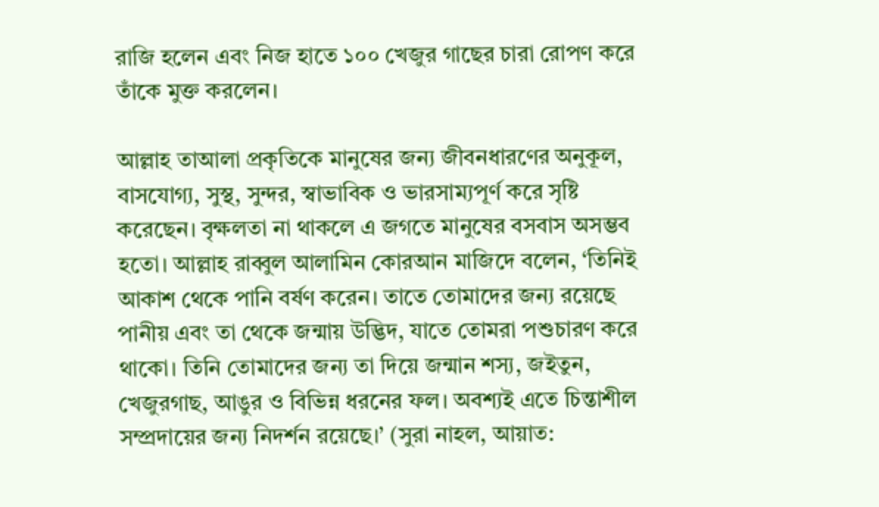রাজি হলেন এবং নিজ হাতে ১০০ খেজুর গাছের চারা রোপণ করে তাঁকে মুক্ত করলেন।

আল্লাহ তাআলা প্রকৃতিকে মানুষের জন্য জীবনধারণের অনুকূল, বাসযোগ্য, সুস্থ, সুন্দর, স্বাভাবিক ও ভারসাম্যপূর্ণ করে সৃষ্টি করেছেন। বৃক্ষলতা না থাকলে এ জগতে মানুষের বসবাস অসম্ভব হতো। আল্লাহ রাব্বুল আলামিন কোরআন মাজিদে বলেন, ‘তিনিই আকাশ থেকে পানি বর্ষণ করেন। তাতে তোমাদের জন্য রয়েছে পানীয় এবং তা থেকে জন্মায় উদ্ভিদ, যাতে তোমরা পশুচারণ করে থাকো। তিনি তোমাদের জন্য তা দিয়ে জন্মান শস্য, জইতুন, খেজুরগাছ, আঙুর ও বিভিন্ন ধরনের ফল। অবশ্যই এতে চিন্তাশীল সম্প্রদায়ের জন্য নিদর্শন রয়েছে।’ (সুরা নাহল, আয়াত: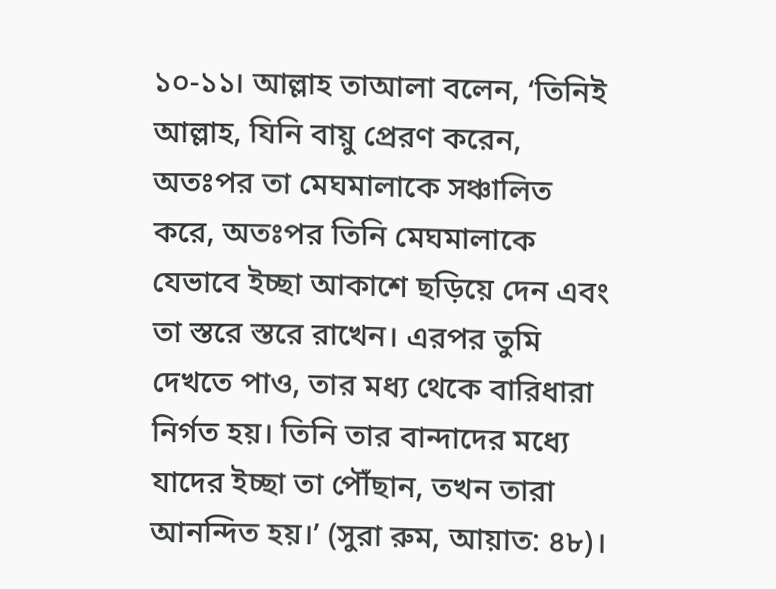১০-১১। আল্লাহ তাআলা বলেন, ‘তিনিই আল্লাহ, যিনি বায়ু প্রেরণ করেন, অতঃপর তা মেঘমালাকে সঞ্চালিত করে, অতঃপর তিনি মেঘমালাকে যেভাবে ইচ্ছা আকাশে ছড়িয়ে দেন এবং তা স্তরে স্তরে রাখেন। এরপর তুমি দেখতে পাও, তার মধ্য থেকে বারিধারা নির্গত হয়। তিনি তার বান্দাদের মধ্যে যাদের ইচ্ছা তা পৌঁছান, তখন তারা আনন্দিত হয়।’ (সুরা রুম, আয়াত: ৪৮)।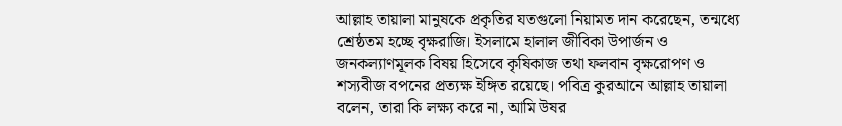আল্লাহ তায়ালা মানুষকে প্রকৃতির যতগুলো নিয়ামত দান করেছেন, তন্মধ্যে শ্রেষ্ঠতম হচ্ছে বৃক্ষরাজি। ইসলামে হালাল জীবিকা উপার্জন ও জনকল্যাণমূলক বিষয় হিসেবে কৃষিকাজ তথা ফলবান বৃক্ষরোপণ ও শস্যবীজ বপনের প্রত্যক্ষ ইঙ্গিত রয়েছে। পবিত্র কুরআনে আল্লাহ তায়ালা বলেন, তারা কি লক্ষ্য করে না, আমি উষর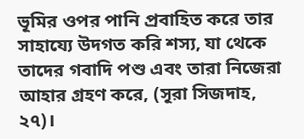ভূমির ওপর পানি প্রবাহিত করে তার সাহায্যে উদগত করি শস্য, যা থেকে তাদের গবাদি পশু এবং তারা নিজেরা আহার গ্রহণ করে, (সূরা সিজদাহ, ২৭)।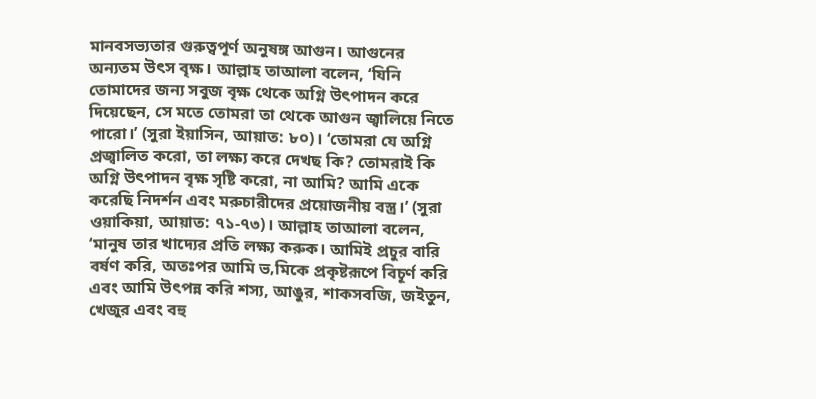মানবসভ্যতার গুরুত্বপূর্ণ অনুষঙ্গ আগুন। আগুনের অন্যতম উৎস বৃক্ষ। আল্লাহ তাআলা বলেন, ‘যিনি তোমাদের জন্য সবুজ বৃক্ষ থেকে অগ্নি উৎপাদন করে দিয়েছেন, সে মতে তোমরা তা থেকে আগুন জ্বালিয়ে নিতে পারো।’ (সুরা ইয়াসিন, আয়াত: ৮০)। ‘তোমরা যে অগ্নি প্রজ্বালিত করো, তা লক্ষ্য করে দেখছ কি? তোমরাই কি অগ্নি উৎপাদন বৃক্ষ সৃষ্টি করো, না আমি? আমি একে করেছি নিদর্শন এবং মরুচারীদের প্রয়োজনীয় বস্ত্র।’ (সুরা ওয়াকিয়া, আয়াত: ৭১-৭৩)। আল্লাহ তাআলা বলেন, ‘মানুষ তার খাদ্যের প্রতি লক্ষ্য করুক। আমিই প্রচুর বারি বর্ষণ করি, অতঃপর আমি ভ‚মিকে প্রকৃষ্টরূপে বিচূর্ণ করি এবং আমি উৎপন্ন করি শস্য, আঙুর, শাকসবজি, জইতুন, খেজুর এবং বহু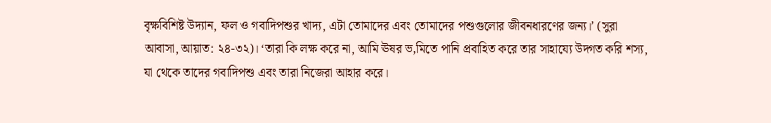বৃক্ষবিশিষ্ট উদ্যান, ফল ও গবাদিপশুর খাদ্য, এটা তোমাদের এবং তোমাদের পশুগুলোর জীবনধারণের জন্য।’ (সুরা আবাসা, আয়াত: ২৪-৩২)। ‘তারা কি লক্ষ করে না, আমি ঊষর ভ‚মিতে পানি প্রবাহিত করে তার সাহায্যে উদ্গত করি শস্য, যা থেকে তাদের গবাদিপশু এবং তারা নিজেরা আহার করে।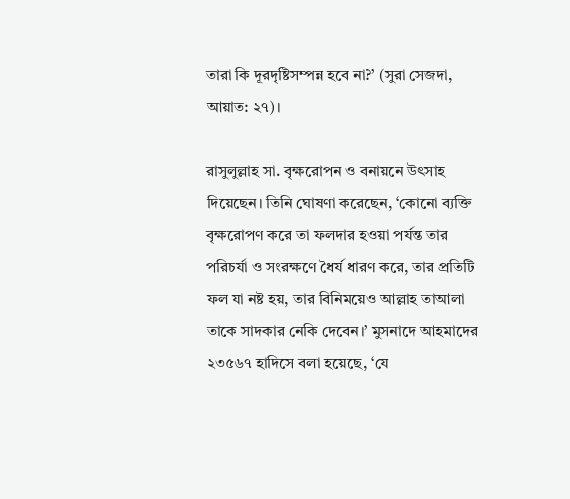তারা কি দূরদৃষ্টিসম্পন্ন হবে না?’ (সুরা সেজদা, আয়াত: ২৭)।

রাসুলুল্লাহ সা. বৃক্ষরোপন ও বনায়নে উৎসাহ দিয়েছেন। তিনি ঘোষণা করেছেন, ‘কোনো ব্যক্তি বৃক্ষরোপণ করে তা ফলদার হওয়া পর্যন্ত তার পরিচর্যা ও সংরক্ষণে ধৈর্য ধারণ করে, তার প্রতিটি ফল যা নষ্ট হয়, তার বিনিময়েও আল্লাহ তাআলা তাকে সাদকার নেকি দেবেন।’ মুসনাদে আহমাদের ২৩৫৬৭ হাদিসে বলা হয়েছে, ‘যে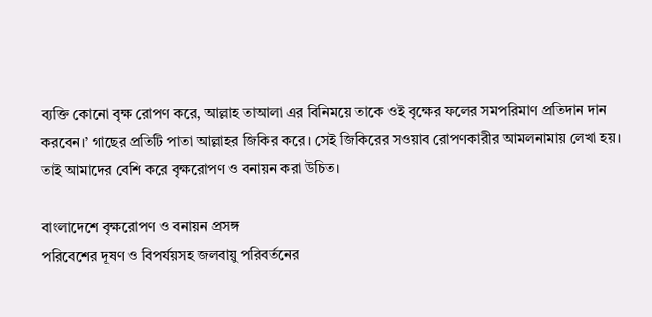ব্যক্তি কোনো বৃক্ষ রোপণ করে, আল্লাহ তাআলা এর বিনিময়ে তাকে ওই বৃক্ষের ফলের সমপরিমাণ প্রতিদান দান করবেন।’ গাছের প্রতিটি পাতা আল্লাহর জিকির করে। সেই জিকিরের সওয়াব রোপণকারীর আমলনামায় লেখা হয়। তাই আমাদের বেশি করে বৃক্ষরোপণ ও বনায়ন করা উচিত।

বাংলাদেশে বৃক্ষরোপণ ও বনায়ন প্রসঙ্গ
পরিবেশের দূষণ ও বিপর্যয়সহ জলবায়ু পরিবর্তনের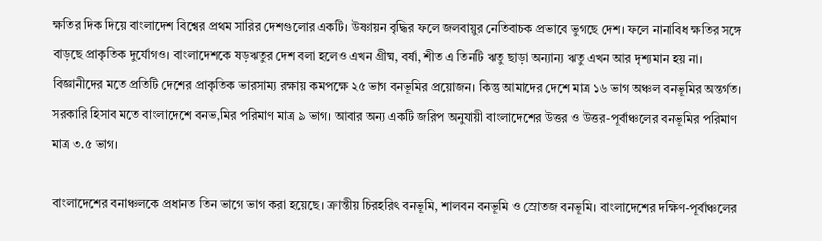ক্ষতির দিক দিয়ে বাংলাদেশ বিশ্বের প্রথম সারির দেশগুলোর একটি। উষ্ণায়ন বৃদ্ধির ফলে জলবায়ুর নেতিবাচক প্রভাবে ভুগছে দেশ। ফলে নানাবিধ ক্ষতির সঙ্গে বাড়ছে প্রাকৃতিক দুর্যোগও। বাংলাদেশকে ষড়ঋতুর দেশ বলা হলেও এখন গ্রীষ্ম, বর্ষা, শীত এ তিনটি ঋতু ছাড়া অন্যান্য ঋতু এখন আর দৃশ্যমান হয় না। বিজ্ঞানীদের মতে প্রতিটি দেশের প্রাকৃতিক ভারসাম্য রক্ষায় কমপক্ষে ২৫ ভাগ বনভূমির প্রয়োজন। কিন্তু আমাদের দেশে মাত্র ১৬ ভাগ অঞ্চল বনভূমির অন্তর্গত। সরকারি হিসাব মতে বাংলাদেশে বনভ‚মির পরিমাণ মাত্র ৯ ভাগ। আবার অন্য একটি জরিপ অনুযায়ী বাংলাদেশের উত্তর ও উত্তর-পূর্বাঞ্চলের বনভূমির পরিমাণ মাত্র ৩.৫ ভাগ।

বাংলাদেশের বনাঞ্চলকে প্রধানত তিন ভাগে ভাগ করা হয়েছে। ক্রান্তীয় চিরহরিৎ বনভূমি, শালবন বনভূমি ও স্রোতজ বনভূমি। বাংলাদেশের দক্ষিণ-পূর্বাঞ্চলের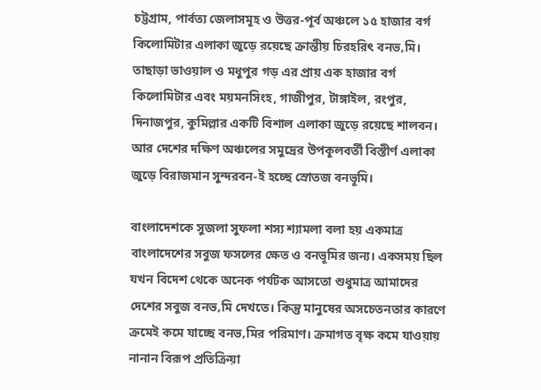চট্টগ্রাম, পার্বত্য জেলাসমূহ ও উত্তর-পূর্ব অঞ্চলে ১৫ হাজার বর্গ কিলোমিটার এলাকা জুড়ে রয়েছে ক্রান্তীয় চিরহরিৎ বনভ‚মি। তাছাড়া ভাওয়াল ও মধুপুর গড় এর প্রায় এক হাজার বর্গ কিলোমিটার এবং ময়মনসিংহ, গাজীপুর, টাঙ্গাইল, রংপুর, দিনাজপুর, কুমিল্লার একটি বিশাল এলাকা জুড়ে রয়েছে শালবন। আর দেশের দক্ষিণ অঞ্চলের সমুদ্রের উপকূলবর্তী বিস্তীর্ণ এলাকা জুড়ে বিরাজমান সুন্দরবন-ই হচ্ছে স্রোতজ বনভূমি।

বাংলাদেশকে সুজলা সুফলা শস্য শ্যামলা বলা হয় একমাত্র বাংলাদেশের সবুজ ফসলের ক্ষেত ও বনভূমির জন্য। একসময় ছিল যখন বিদেশ থেকে অনেক পর্যটক আসতো শুধুমাত্র আমাদের দেশের সবুজ বনভ‚মি দেখতে। কিন্তু মানুষের অসচেতনতার কারণে ক্রমেই কমে যাচ্ছে বনভ‚মির পরিমাণ। ক্রমাগত বৃক্ষ কমে যাওয়ায় নানান বিরূপ প্রতিক্রিয়া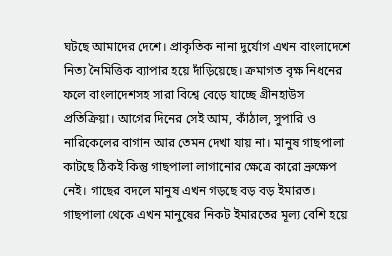ঘটছে আমাদের দেশে। প্রাকৃতিক নানা দুর্যোগ এখন বাংলাদেশে নিত্য নৈমিত্তিক ব্যাপার হয়ে দাঁড়িয়েছে। ক্রমাগত বৃক্ষ নিধনের ফলে বাংলাদেশসহ সারা বিশ্বে বেড়ে যাচ্ছে গ্রীনহাউস প্রতিক্রিয়া। আগের দিনের সেই আম, কাঁঠাল, সুপারি ও নারিকেলের বাগান আর তেমন দেখা যায় না। মানুষ গাছপালা কাটছে ঠিকই কিন্তু গাছপালা লাগানোর ক্ষেত্রে কারো ভ্রুক্ষেপ নেই। গাছের বদলে মানুষ এখন গড়ছে বড় বড় ইমারত। গাছপালা থেকে এখন মানুষের নিকট ইমারতের মূল্য বেশি হয়ে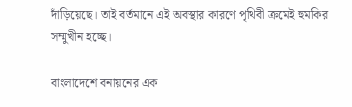দাঁড়িয়েছে। তাই বর্তমানে এই অবস্থার কারণে পৃথিবী ক্রমেই হুমকির সম্মুখীন হচ্ছে।

বাংলাদেশে বনায়নের এক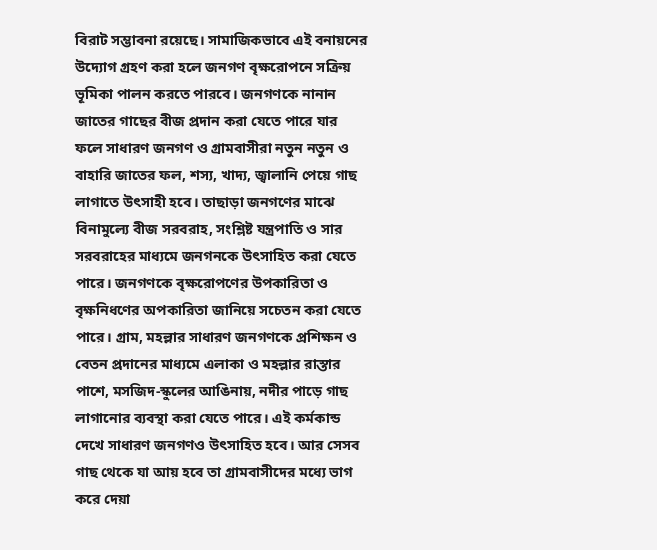বিরাট সম্ভাবনা রয়েছে। সামাজিকভাবে এই বনায়নের উদ্যোগ গ্রহণ করা হলে জনগণ বৃক্ষরোপনে সক্রিয় ভূমিকা পালন করতে পারবে। জনগণকে নানান জাতের গাছের বীজ প্রদান করা যেতে পারে যার ফলে সাধারণ জনগণ ও গ্রামবাসীরা নতুন নতুন ও বাহারি জাতের ফল, শস্য, খাদ্য, জ্বালানি পেয়ে গাছ লাগাতে উৎসাহী হবে। তাছাড়া জনগণের মাঝে বিনামুল্যে বীজ সরবরাহ, সংশ্লিষ্ট যন্ত্রপাতি ও সার সরবরাহের মাধ্যমে জনগনকে উৎসাহিত করা যেতে পারে। জনগণকে বৃক্ষরোপণের উপকারিতা ও বৃক্ষনিধণের অপকারিতা জানিয়ে সচেতন করা যেতে পারে। গ্রাম, মহল্লার সাধারণ জনগণকে প্রশিক্ষন ও বেতন প্রদানের মাধ্যমে এলাকা ও মহল্লার রাস্তার পাশে, মসজিদ-স্কুলের আঙিনায়, নদীর পাড়ে গাছ লাগানোর ব্যবস্থা করা যেতে পারে। এই কর্মকান্ড দেখে সাধারণ জনগণও উৎসাহিত হবে। আর সেসব গাছ থেকে যা আয় হবে তা গ্রামবাসীদের মধ্যে ভাগ করে দেয়া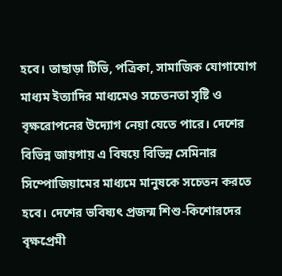হবে। তাছাড়া টিভি, পত্রিকা, সামাজিক যোগাযোগ মাধ্যম ইত্যাদির মাধ্যমেও সচেতনতা সৃষ্টি ও বৃক্ষরোপনের উদ্যোগ নেয়া যেতে পারে। দেশের বিভিন্ন জায়গায় এ বিষয়ে বিভিন্ন সেমিনার সিম্পোজিয়ামের মাধ্যমে মানুষকে সচেতন করতে হবে। দেশের ভবিষ্যৎ প্রজন্ম শিশু-কিশোরদের বৃক্ষপ্রেমী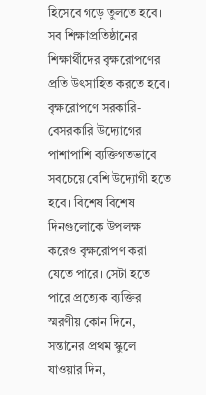হিসেবে গড়ে তুলতে হবে। সব শিক্ষাপ্রতিষ্ঠানের শিক্ষার্থীদের বৃক্ষরোপণের প্রতি উৎসাহিত করতে হবে। বৃক্ষরোপণে সরকারি-বেসরকারি উদ্যোগের পাশাপাশি ব্যক্তিগতভাবে সবচেয়ে বেশি উদ্যোগী হতে হবে। বিশেষ বিশেষ দিনগুলোকে উপলক্ষ করেও বৃক্ষরোপণ করা যেতে পারে। সেটা হতে পারে প্রত্যেক ব্যক্তির স্মরণীয় কোন দিনে, সন্তানের প্রথম স্কুলে যাওয়ার দিন,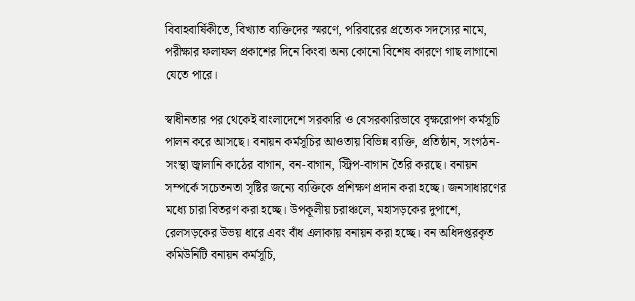বিবাহবার্ষিকীতে, বিখ্যাত ব্যক্তিদের স্মরণে, পরিবারের প্রত্যেক সদস্যের নামে, পরীক্ষার ফলাফল প্রকাশের দিনে কিংবা অন্য কোনো বিশেষ কারণে গাছ লাগানো যেতে পারে।

স্বাধীনতার পর থেকেই বাংলাদেশে সরকারি ও বেসরকারিভাবে বৃক্ষরোপণ কর্মসূচি পালন করে আসছে। বনায়ন কর্মসূচির আওতায় বিভিন্ন ব্যক্তি, প্রতিষ্ঠান, সংগঠন-সংস্থা জ্বালানি কাঠের বাগান, বন-বাগান, স্ট্রিপ-বাগান তৈরি করছে। বনায়ন সম্পর্কে সচেতনতা সৃষ্টির জন্যে ব্যক্তিকে প্রশিক্ষণ প্রদান করা হচ্ছে। জনসাধারণের মধ্যে চারা বিতরণ করা হচ্ছে। উপকূলীয় চরাঞ্চলে, মহাসড়কের দুপাশে, রেলসড়কের উভয় ধারে এবং বাঁধ এলাকায় বনায়ন করা হচ্ছে। বন অধিদপ্তরকৃত কমিউনিটি বনায়ন কর্মসূচি,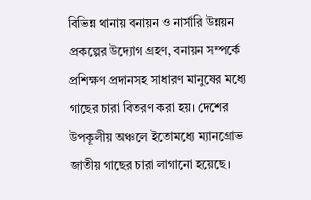বিভিন্ন থানায় বনায়ন ও নার্সারি উন্নয়ন প্রকল্পের উদ্যোগ গ্রহণ, বনায়ন সম্পর্কে প্রশিক্ষণ প্রদানসহ সাধারণ মানুষের মধ্যে গাছের চারা বিতরণ করা হয়। দেশের উপকূলীয় অঞ্চলে ইতোমধ্যে ম্যানগ্রোভ জাতীয় গাছের চারা লাগানো হয়েছে।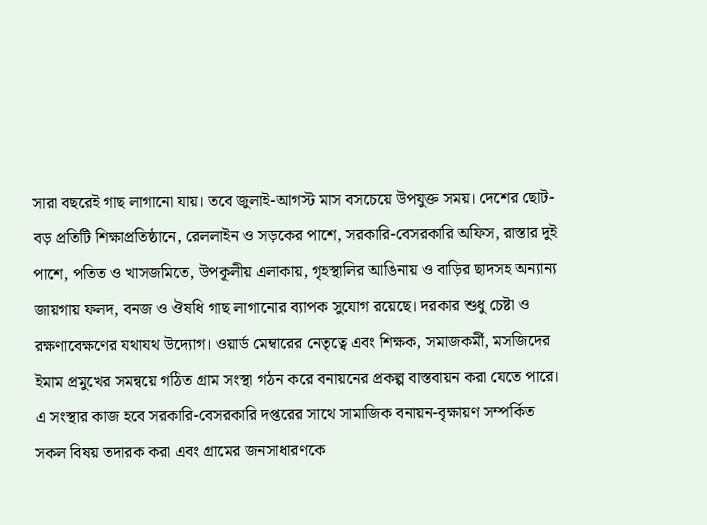সারা বছরেই গাছ লাগানো যায়। তবে জুলাই-আগস্ট মাস বসচেয়ে উপযুক্ত সময়। দেশের ছোট-বড় প্রতিটি শিক্ষাপ্রতিষ্ঠানে, রেললাইন ও সড়কের পাশে, সরকারি-বেসরকারি অফিস, রাস্তার দুই পাশে, পতিত ও খাসজমিতে, উপকূলীয় এলাকায়, গৃহস্থালির আঙিনায় ও বাড়ির ছাদসহ অন্যান্য জায়গায় ফলদ, বনজ ও ঔষধি গাছ লাগানোর ব্যাপক সুযোগ রয়েছে। দরকার শুধু চেষ্টা ও রক্ষণাবেক্ষণের যথাযথ উদ্যোগ। ওয়ার্ড মেম্বারের নেতৃত্বে এবং শিক্ষক, সমাজকর্মী, মসজিদের ইমাম প্রমুখের সমন্বয়ে গঠিত গ্রাম সংস্থা গঠন করে বনায়নের প্রকল্প বাস্তবায়ন করা যেতে পারে। এ সংস্থার কাজ হবে সরকারি-বেসরকারি দপ্তরের সাথে সামাজিক বনায়ন-বৃক্ষায়ণ সম্পর্কিত সকল বিষয় তদারক করা এবং গ্রামের জনসাধারণকে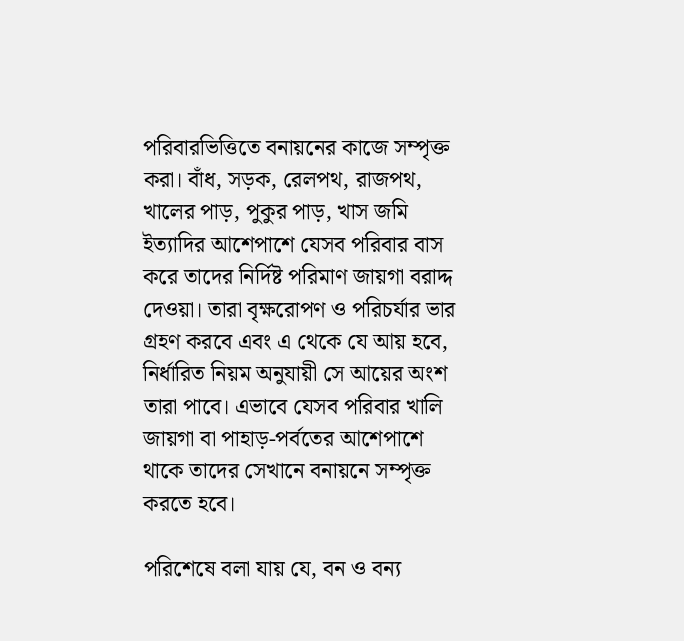পরিবারভিত্তিতে বনায়নের কাজে সম্পৃক্ত করা। বাঁধ, সড়ক, রেলপথ, রাজপথ, খালের পাড়, পুকুর পাড়, খাস জমি ইত্যাদির আশেপাশে যেসব পরিবার বাস করে তাদের নির্দিষ্ট পরিমাণ জায়গা বরাদ্দ দেওয়া। তারা বৃক্ষরোপণ ও পরিচর্যার ভার গ্রহণ করবে এবং এ থেকে যে আয় হবে, নির্ধারিত নিয়ম অনুযায়ী সে আয়ের অংশ তারা পাবে। এভাবে যেসব পরিবার খালি জায়গা বা পাহাড়-পর্বতের আশেপাশে থাকে তাদের সেখানে বনায়নে সম্পৃক্ত করতে হবে।

পরিশেষে বলা যায় যে, বন ও বন্য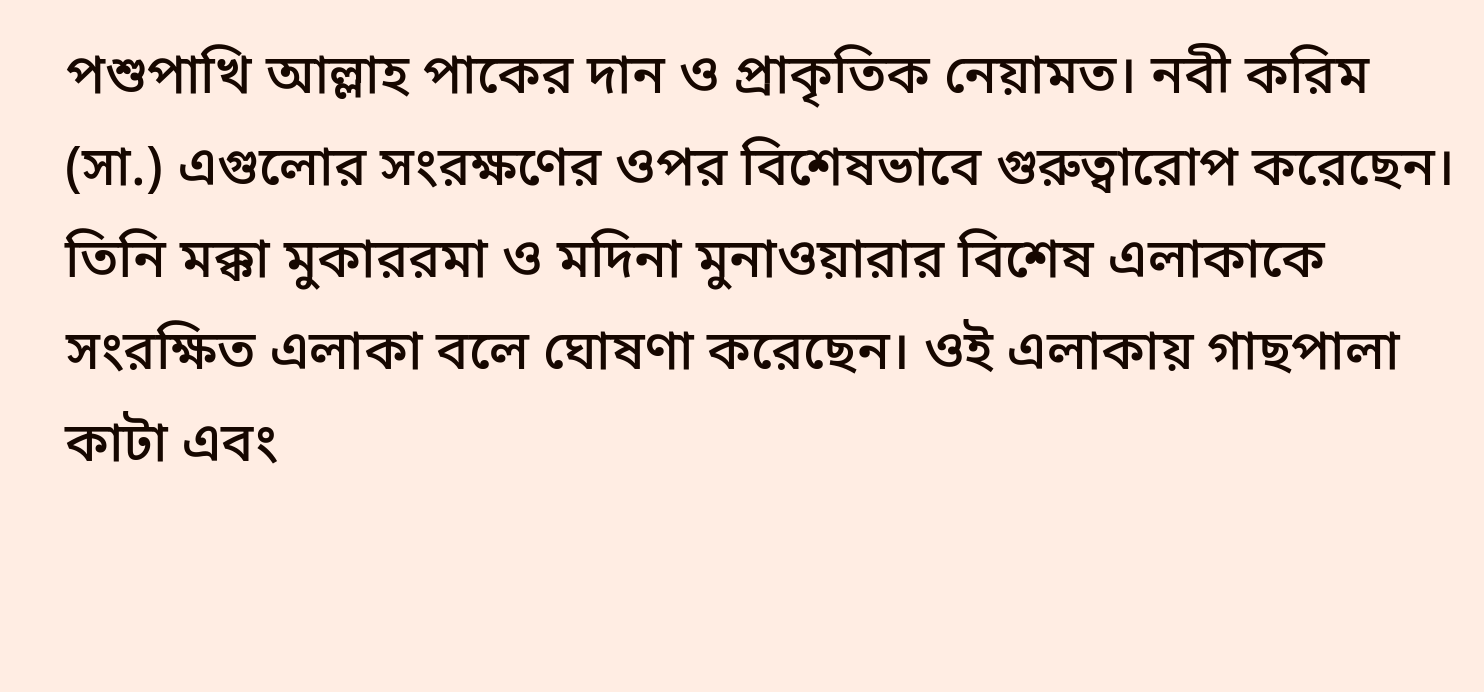পশুপাখি আল্লাহ পাকের দান ও প্রাকৃতিক নেয়ামত। নবী করিম (সা.) এগুলোর সংরক্ষণের ওপর বিশেষভাবে গুরুত্বারোপ করেছেন। তিনি মক্কা মুকাররমা ও মদিনা মুনাওয়ারার বিশেষ এলাকাকে সংরক্ষিত এলাকা বলে ঘোষণা করেছেন। ওই এলাকায় গাছপালা কাটা এবং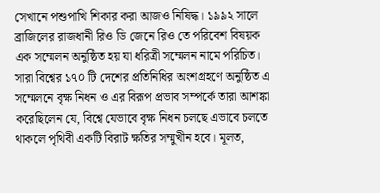সেখানে পশুপাখি শিকার করা আজও নিষিদ্ধ। ১৯৯২ সালে ব্রাজিলের রাজধানী রিও ডি জেনে রিও তে পরিবেশ বিষয়ক এক সম্মেলন অনুষ্ঠিত হয় যা ধরিত্রী সম্মেলন নামে পরিচিত। সারা বিশ্বের ১৭০ টি দেশের প্রতিনিধির অংশগ্রহণে অনুষ্ঠিত এ সম্মেলনে বৃক্ষ নিধন ও এর বিরূপ প্রভাব সম্পর্কে তারা আশঙ্কা করেছিলেন যে, বিশ্বে যেভাবে বৃক্ষ নিধন চলছে এভাবে চলতে থাকলে পৃথিবী একটি বিরাট ক্ষতির সম্মুখীন হবে। মূলত,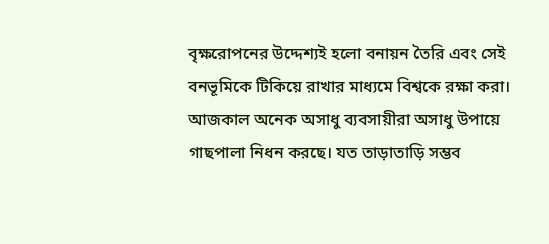বৃক্ষরোপনের উদ্দেশ্যই হলো বনায়ন তৈরি এবং সেই বনভূমিকে টিকিয়ে রাখার মাধ্যমে বিশ্বকে রক্ষা করা। আজকাল অনেক অসাধু ব্যবসায়ীরা অসাধু উপায়ে গাছপালা নিধন করছে। যত তাড়াতাড়ি সম্ভব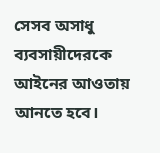সেসব অসাধু ব্যবসায়ীদেরকে আইনের আওতায় আনতে হবে।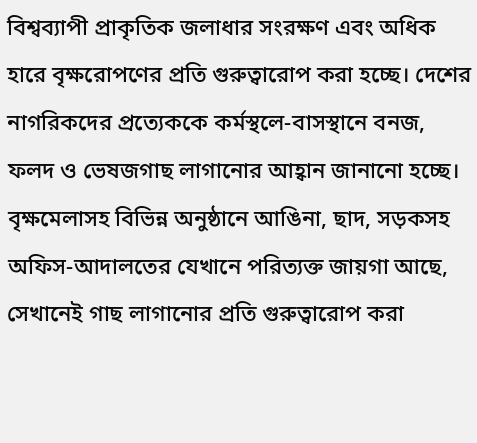বিশ্বব্যাপী প্রাকৃতিক জলাধার সংরক্ষণ এবং অধিক হারে বৃক্ষরোপণের প্রতি গুরুত্বারোপ করা হচ্ছে। দেশের নাগরিকদের প্রত্যেককে কর্মস্থলে-বাসস্থানে বনজ, ফলদ ও ভেষজগাছ লাগানোর আহ্বান জানানো হচ্ছে। বৃক্ষমেলাসহ বিভিন্ন অনুষ্ঠানে আঙিনা, ছাদ, সড়কসহ অফিস-আদালতের যেখানে পরিত্যক্ত জায়গা আছে, সেখানেই গাছ লাগানোর প্রতি গুরুত্বারোপ করা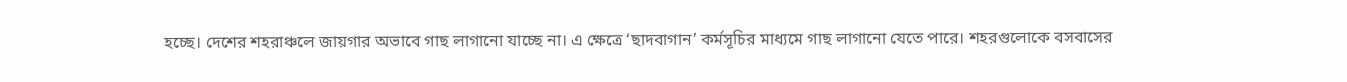হচ্ছে। দেশের শহরাঞ্চলে জায়গার অভাবে গাছ লাগানো যাচ্ছে না। এ ক্ষেত্রে ‘ছাদবাগান’ কর্মসূচির মাধ্যমে গাছ লাগানো যেতে পারে। শহরগুলোকে বসবাসের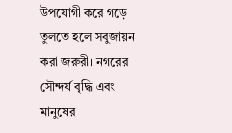উপযোগী করে গড়ে তুলতে হলে সবুজায়ন করা জরুরী। নগরের সৌন্দর্য বৃদ্ধি এবং মানুষের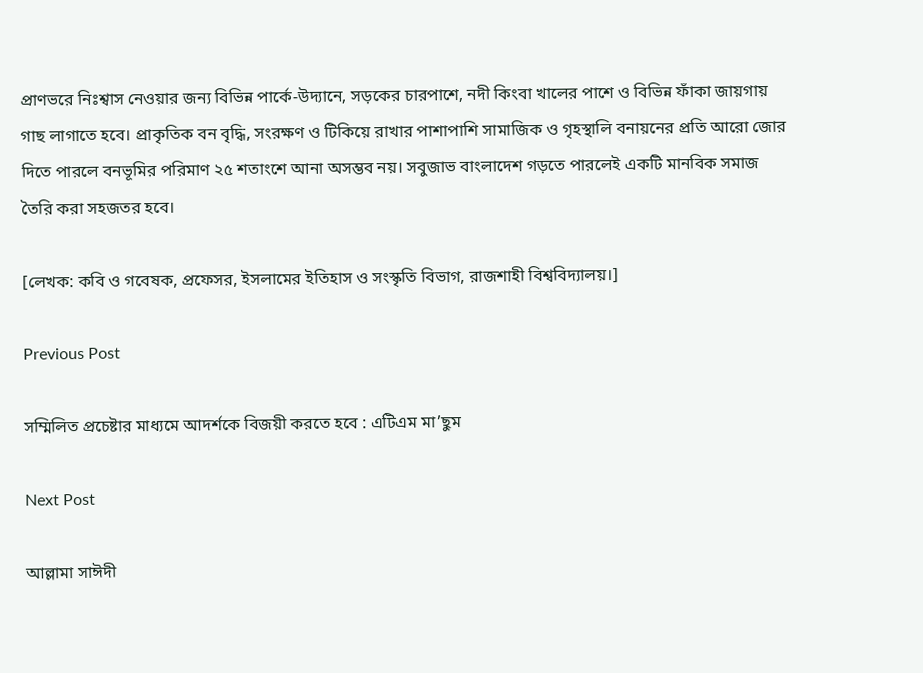প্রাণভরে নিঃশ্বাস নেওয়ার জন্য বিভিন্ন পার্কে-উদ্যানে, সড়কের চারপাশে, নদী কিংবা খালের পাশে ও বিভিন্ন ফাঁকা জায়গায় গাছ লাগাতে হবে। প্রাকৃতিক বন বৃদ্ধি, সংরক্ষণ ও টিকিয়ে রাখার পাশাপাশি সামাজিক ও গৃহস্থালি বনায়নের প্রতি আরো জোর দিতে পারলে বনভূমির পরিমাণ ২৫ শতাংশে আনা অসম্ভব নয়। সবুজাভ বাংলাদেশ গড়তে পারলেই একটি মানবিক সমাজ তৈরি করা সহজতর হবে।

[লেখক: কবি ও গবেষক, প্রফেসর, ইসলামের ইতিহাস ও সংস্কৃতি বিভাগ, রাজশাহী বিশ্ববিদ্যালয়।]

Previous Post

সম্মিলিত প্রচেষ্টার মাধ্যমে আদর্শকে বিজয়ী করতে হবে : এটিএম মা’ছুম

Next Post

আল্লামা সাঈদী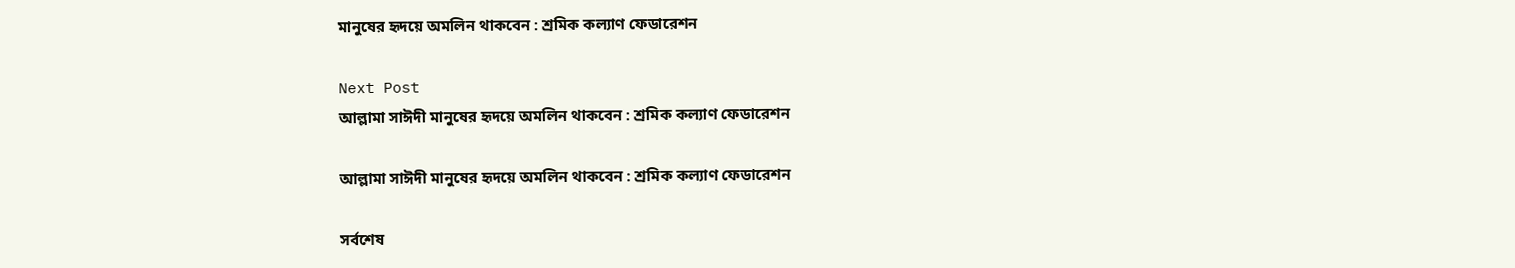মানুষের হৃদয়ে অমলিন থাকবেন : শ্রমিক কল্যাণ ফেডারেশন

Next Post
আল্লামা সাঈদী মানুষের হৃদয়ে অমলিন থাকবেন : শ্রমিক কল্যাণ ফেডারেশন

আল্লামা সাঈদী মানুষের হৃদয়ে অমলিন থাকবেন : শ্রমিক কল্যাণ ফেডারেশন

সর্বশেষ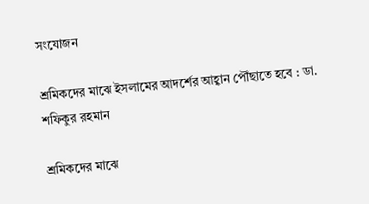সংযোজন

শ্রমিকদের মাঝে ইসলামের আদর্শের আহ্বান পৌঁছাতে হবে : ডা. শফিকুর রহমান

শ্রমিকদের মাঝে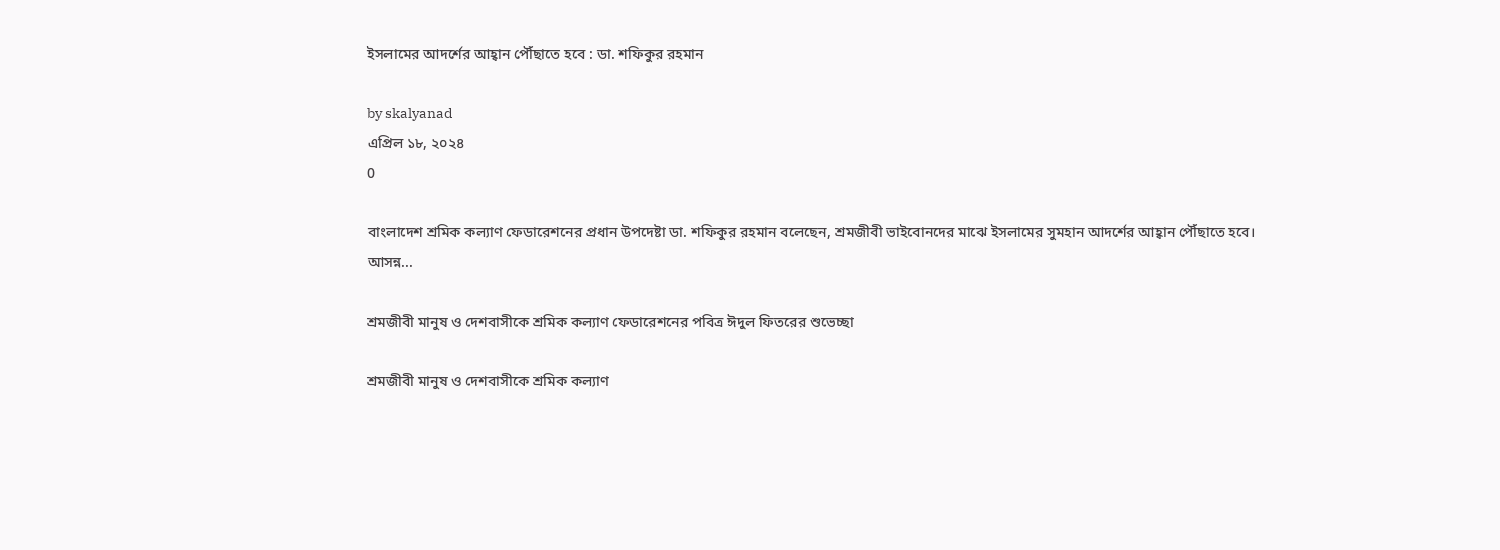ইসলামের আদর্শের আহ্বান পৌঁছাতে হবে : ডা. শফিকুর রহমান

by skalyanad
এপ্রিল ১৮, ২০২৪
0

বাংলাদেশ শ্রমিক কল্যাণ ফেডারেশনের প্রধান উপদেষ্টা ডা. শফিকুর রহমান বলেছেন, শ্রমজীবী ভাইবোনদের মাঝে ইসলামের সুমহান আদর্শের আহ্বান পৌঁছাতে হবে। আসন্ন...

শ্রমজীবী মানুষ ও দেশবাসীকে শ্রমিক কল্যাণ ফেডারেশনের পবিত্র ঈদুল ফিতরের শুভেচ্ছা

শ্রমজীবী মানুষ ও দেশবাসীকে শ্রমিক কল্যাণ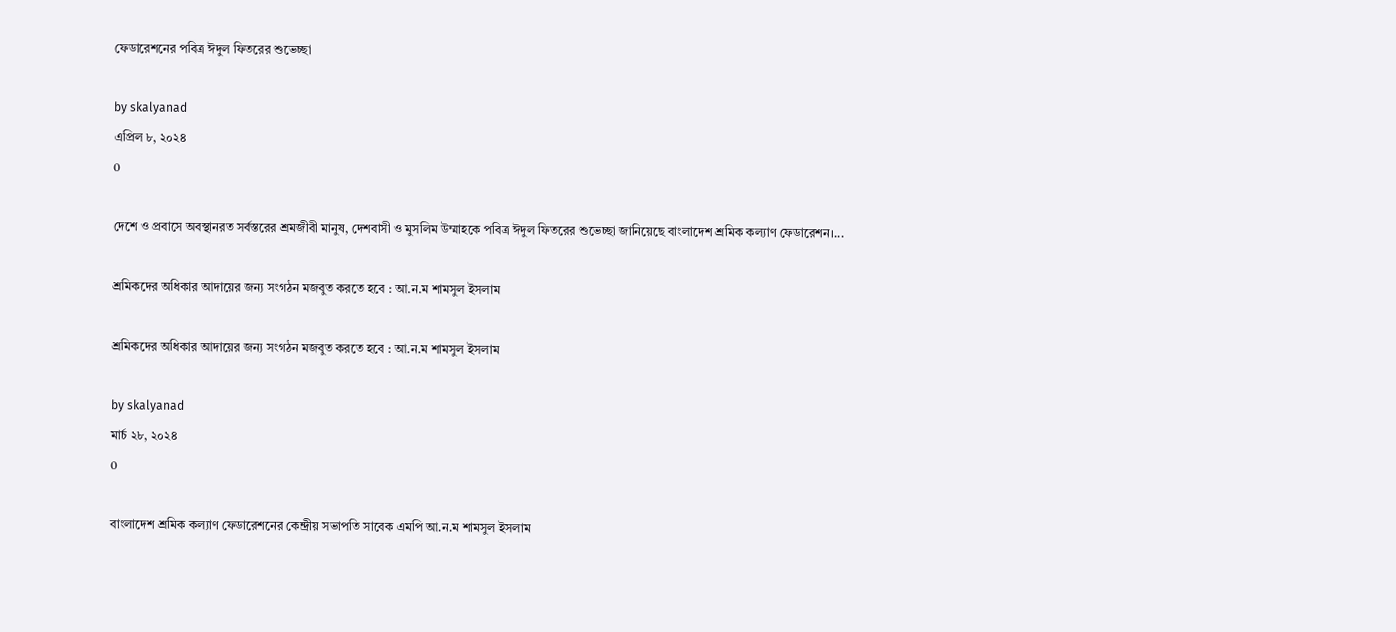ফেডারেশনের পবিত্র ঈদুল ফিতরের শুভেচ্ছা

by skalyanad
এপ্রিল ৮, ২০২৪
0

দেশে ও প্রবাসে অবস্থানরত সর্বস্তরের শ্রমজীবী মানুষ, দেশবাসী ও মুসলিম উম্মাহকে পবিত্র ঈদুল ফিতরের শুভেচ্ছা জানিয়েছে বাংলাদেশ শ্রমিক কল্যাণ ফেডারেশন।...

শ্রমিকদের অধিকার আদায়ের জন্য সংগঠন মজবুত করতে হবে : আ.ন.ম শামসুল ইসলাম

শ্রমিকদের অধিকার আদায়ের জন্য সংগঠন মজবুত করতে হবে : আ.ন.ম শামসুল ইসলাম

by skalyanad
মার্চ ২৮, ২০২৪
0

বাংলাদেশ শ্রমিক কল্যাণ ফেডারেশনের কেন্দ্রীয় সভাপতি সাবেক এমপি আ.ন.ম শামসুল ইসলাম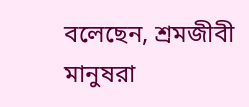বলেছেন, শ্রমজীবী মানুষরা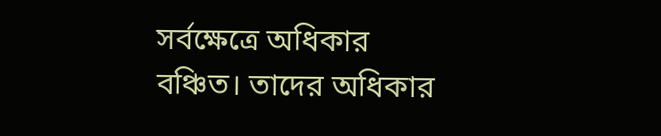সর্বক্ষেত্রে অধিকার বঞ্চিত। তাদের অধিকার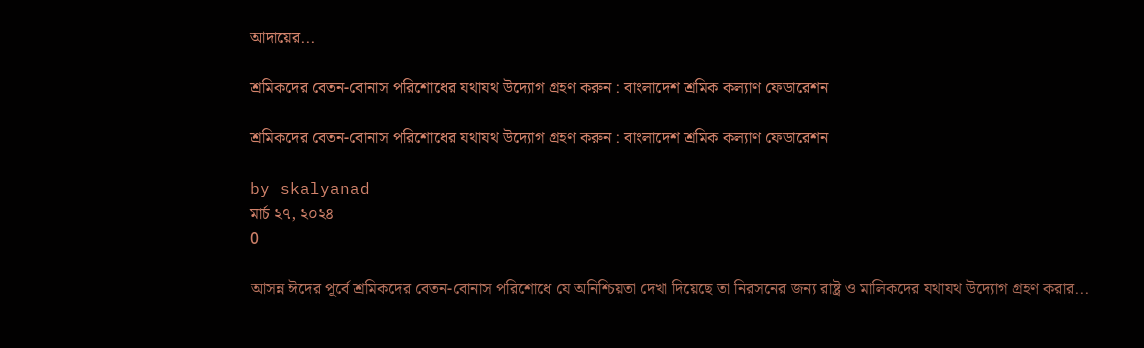আদায়ের...

শ্রমিকদের বেতন-বোনাস পরিশোধের যথাযথ উদ্যোগ গ্রহণ করুন : বাংলাদেশ শ্রমিক কল্যাণ ফেডারেশন

শ্রমিকদের বেতন-বোনাস পরিশোধের যথাযথ উদ্যোগ গ্রহণ করুন : বাংলাদেশ শ্রমিক কল্যাণ ফেডারেশন

by skalyanad
মার্চ ২৭, ২০২৪
0

আসন্ন ঈদের পূর্বে শ্রমিকদের বেতন-বোনাস পরিশোধে যে অনিশ্চিয়তা দেখা দিয়েছে তা নিরসনের জন্য রাষ্ট্র ও মালিকদের যথাযথ উদ্যোগ গ্রহণ করার...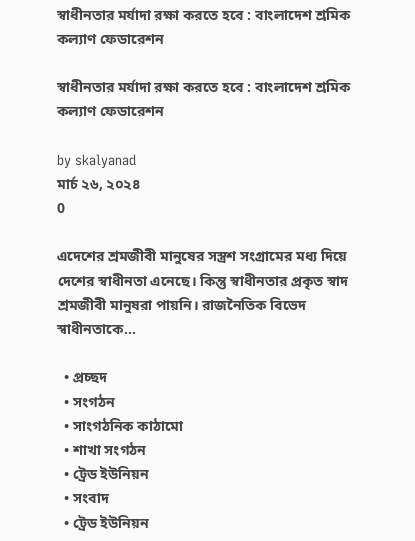স্বাধীনতার মর্যাদা রক্ষা করতে হবে : বাংলাদেশ শ্রমিক কল্যাণ ফেডারেশন

স্বাধীনতার মর্যাদা রক্ষা করতে হবে : বাংলাদেশ শ্রমিক কল্যাণ ফেডারেশন

by skalyanad
মার্চ ২৬, ২০২৪
0

এদেশের শ্রমজীবী মানুষের সস্ত্রশ সংগ্রামের মধ্য দিয়ে দেশের স্বাধীনতা এনেছে। কিন্তু স্বাধীনতার প্রকৃত স্বাদ শ্রমজীবী মানুষরা পায়নি। রাজনৈতিক বিভেদ স্বাধীনতাকে...

  • প্রচ্ছদ
  • সংগঠন
  • সাংগঠনিক কাঠামো
  • শাখা সংগঠন
  • ট্রেড ইউনিয়ন
  • সংবাদ
  • ট্রেড ইউনিয়ন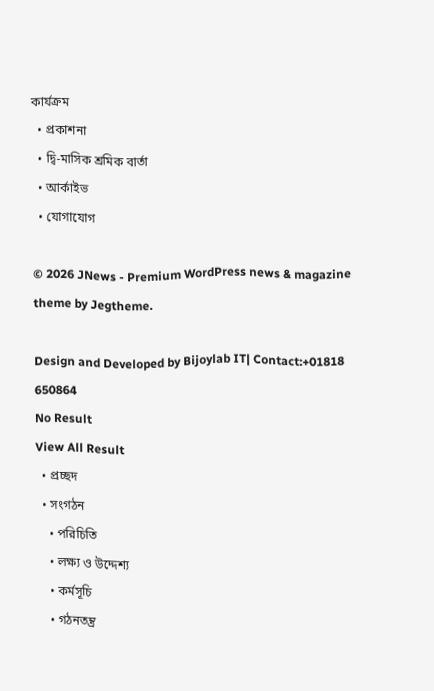কার্যক্রম
  • প্রকাশনা
  • দ্বি-মাসিক শ্রমিক বার্তা
  • আর্কাইভ
  • যোগাযোগ

© 2026 JNews - Premium WordPress news & magazine theme by Jegtheme.

Design and Developed by Bijoylab IT| Contact:+01818 650864
No Result
View All Result
  • প্রচ্ছদ
  • সংগঠন
    • পরিচিতি
    • লক্ষ্য ও উদ্দেশ্য
    • কর্মসূচি
    • গঠনতন্ত্র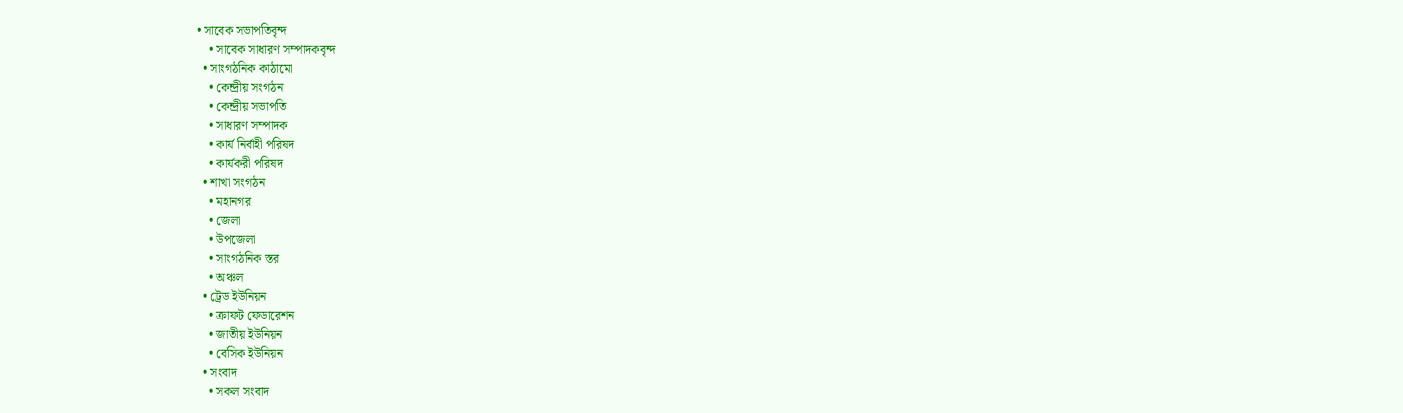• সাবেক সভাপতিবৃন্দ
    • সাবেক সাধারণ সম্পাদকবৃন্দ
  • সাংগঠনিক কাঠামো
    • কেন্দ্রীয় সংগঠন
    • কেন্দ্রীয় সভাপতি
    • সাধারণ সম্পাদক
    • কার্য নির্বাহী পরিষদ
    • কার্যকরী পরিষদ
  • শাখা সংগঠন
    • মহানগর
    • জেলা
    • উপজেলা
    • সাংগঠনিক স্তর
    • অঞ্চল
  • ট্রেড ইউনিয়ন
    • ক্রাফট ফেডারেশন
    • জাতীয় ইউনিয়ন
    • বেসিক ইউনিয়ন
  • সংবাদ
    • সকল সংবাদ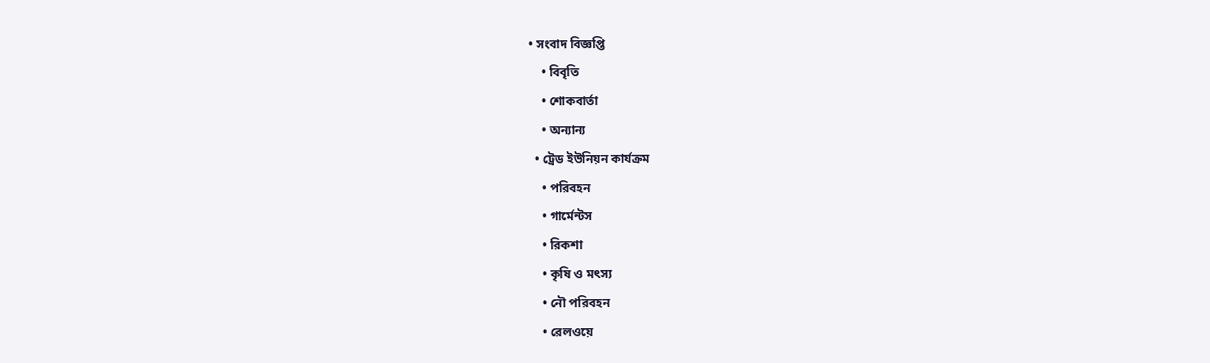• সংবাদ বিজ্ঞপ্তি
    • বিবৃতি
    • শোকবার্তা
    • অন্যান্য
  • ট্রেড ইউনিয়ন কার্যক্রম
    • পরিবহন
    • গার্মেন্টস
    • রিকশা
    • কৃষি ও মৎস্য
    • নৌ পরিবহন
    • রেলওয়ে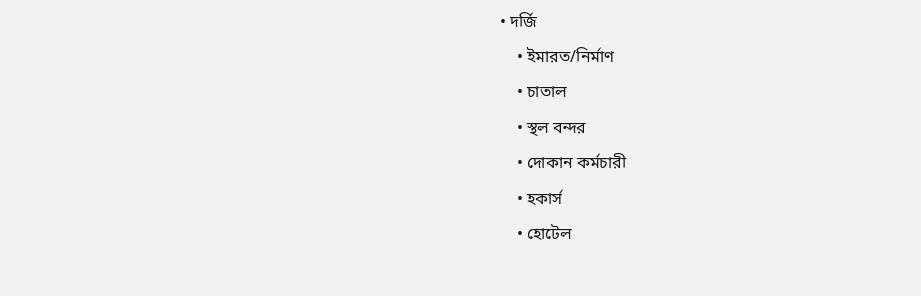• দর্জি
    • ইমারত/নির্মাণ
    • চাতাল
    • স্থল বন্দর
    • দোকান কর্মচারী
    • হকার্স
    • হোটেল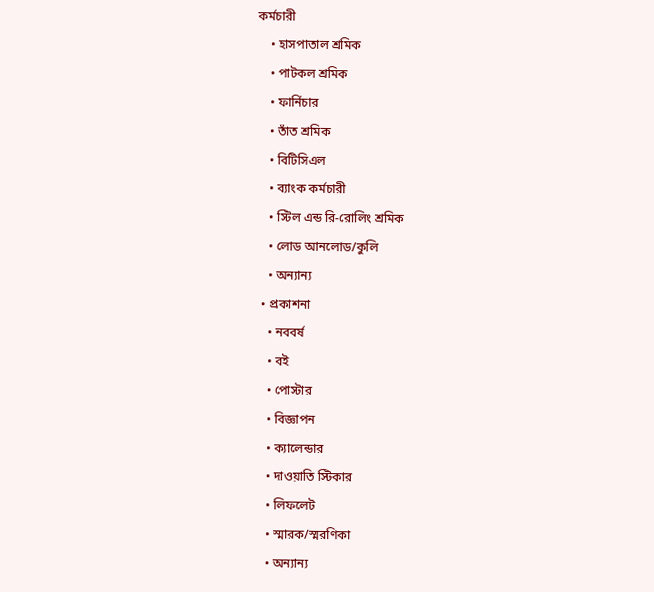কর্মচারী
    • হাসপাতাল শ্রমিক
    • পাটকল শ্রমিক
    • ফার্নিচার
    • তাঁত শ্রমিক
    • বিটিসিএল
    • ব্যাংক কর্মচারী
    • স্টিল এন্ড রি-রোলিং শ্রমিক
    • লোড আনলোড/কুলি
    • অন্যান্য
  • প্রকাশনা
    • নববর্ষ
    • বই
    • পোস্টার
    • বিজ্ঞাপন
    • ক্যালেন্ডার
    • দাওয়াতি স্টিকার
    • লিফলেট
    • স্মারক/স্মরণিকা
    • অন্যান্য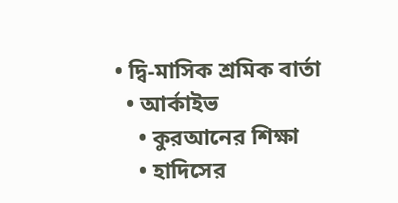• দ্বি-মাসিক শ্রমিক বার্তা
  • আর্কাইভ
    • কুরআনের শিক্ষা
    • হাদিসের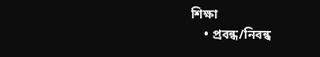শিক্ষা
    • প্রবন্ধ/নিবন্ধ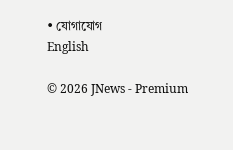• যোগাযোগ
English

© 2026 JNews - Premium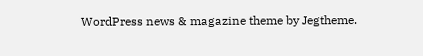WordPress news & magazine theme by Jegtheme.